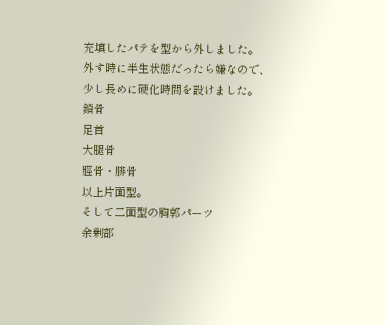充填したパテを型から外しました。
外す時に半生状態だったら嫌なので、
少し長めに硬化時間を設けました。
鎖骨
足首
大腿骨
脛骨・腓骨
以上片面型。
そして二面型の胸郭パーツ
余剰部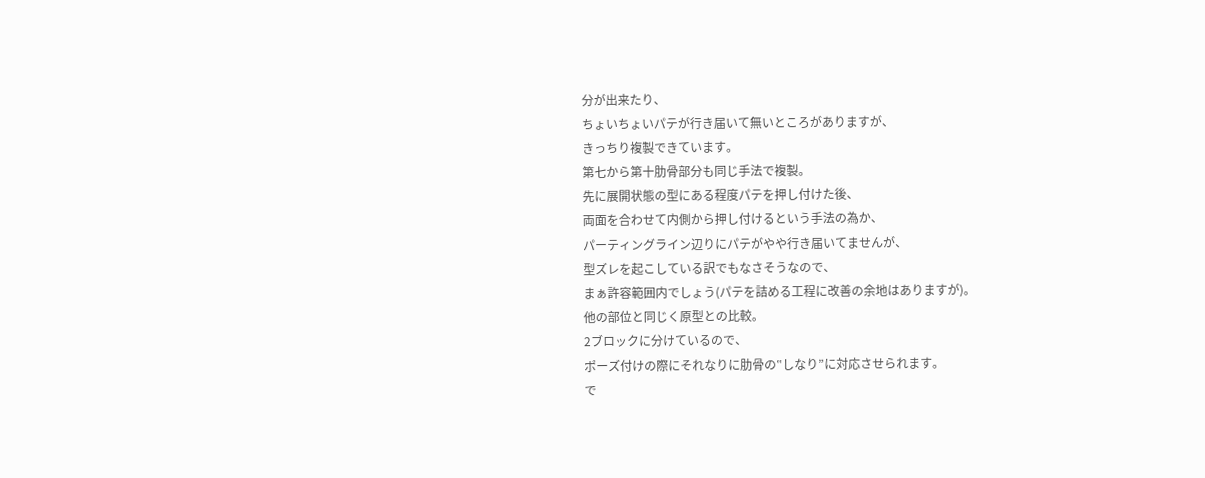分が出来たり、
ちょいちょいパテが行き届いて無いところがありますが、
きっちり複製できています。
第七から第十肋骨部分も同じ手法で複製。
先に展開状態の型にある程度パテを押し付けた後、
両面を合わせて内側から押し付けるという手法の為か、
パーティングライン辺りにパテがやや行き届いてませんが、
型ズレを起こしている訳でもなさそうなので、
まぁ許容範囲内でしょう(パテを詰める工程に改善の余地はありますが)。
他の部位と同じく原型との比較。
2ブロックに分けているので、
ポーズ付けの際にそれなりに肋骨の‟しなり”に対応させられます。
で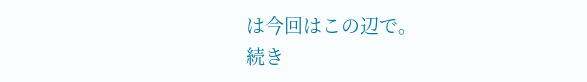は今回はこの辺で。
続き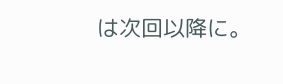は次回以降に。